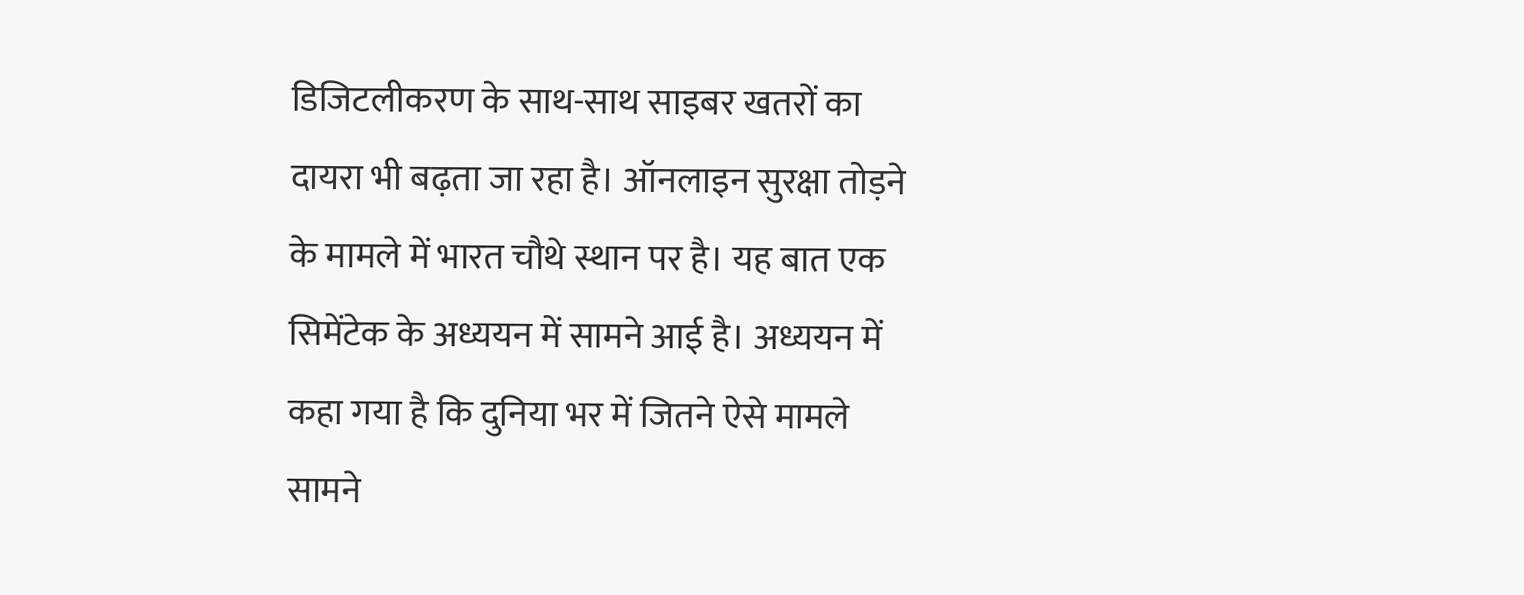डिजिटलीकरण के साथ-साथ साइबर खतरों का दायरा भी बढ़ता जा रहा है। ऑनलाइन सुरक्षा तोड़ने के मामले में भारत चौथे स्थान पर है। यह बात एक सिमेंटेक के अध्ययन में सामने आई है। अध्ययन में कहा गया है कि दुनिया भर में जितने ऐसे मामले सामने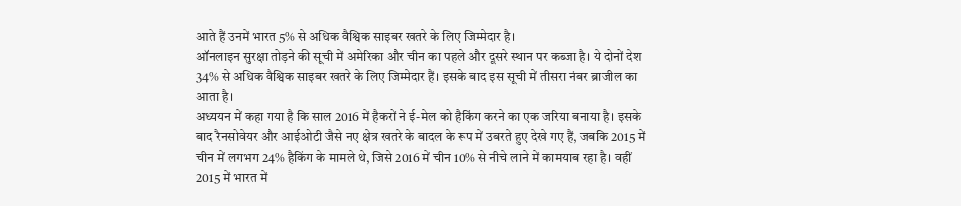आते हैं उनमें भारत 5% से अधिक वैश्विक साइबर खतरे के लिए जिम्मेदार है।
ऑनलाइन सुरक्षा तोड़ने की सूची में अमेरिका और चीन का पहले और दूसरे स्थान पर कब्जा है। ये दोनों देश 34% से अधिक वैश्विक साइबर खतरे के लिए जिम्मेदार हैं। इसके बाद इस सूची में तीसरा नंबर ब्राजील का आता है।
अध्ययन में कहा गया है कि साल 2016 में हैकरों ने ई-मेल को हैकिंग करने का एक जरिया बनाया है। इसके बाद रैनसोवेयर और आईओटी जैसे नए क्षेत्र खतरे के बादल के रूप में उबरते हुए देखे गए हैं, जबकि 2015 में चीन में लगभग 24% हैकिंग के मामले थे, जिसे 2016 में चीन 10% से नीचे लाने में कामयाब रहा है। वहीं 2015 में भारत में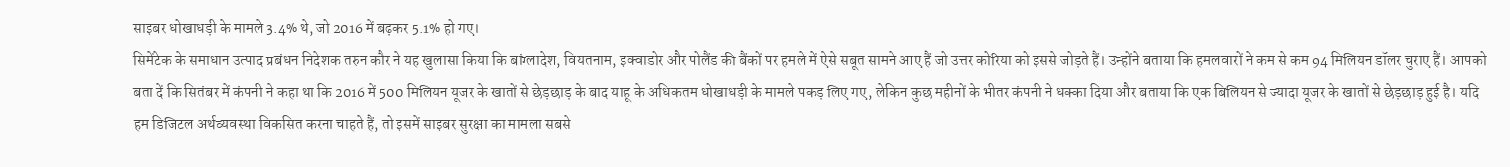साइबर धोखाधड़ी के मामले 3.4% थे, जो 2016 में बढ़कर 5.1% हो गए।
सिमेंटेक के समाधान उत्पाद प्रबंधन निदेशक तरुन कौर ने यह खुलासा किया कि बांग्लादेश, वियतनाम, इक्वाडोर और पोलैंड की बैंकों पर हमले में ऐसे सबूत सामने आए हैं जो उत्तर कोरिया को इससे जोड़ते हैं। उन्होंने बताया कि हमलवारों ने कम से कम 94 मिलियन डॉलर चुराए हैं। आपको बता दें कि सितंबर में कंपनी ने कहा था कि 2016 में 500 मिलियन यूजर के खातों से छेड़छाड़ के बाद याहू के अधिकतम धोखाधड़ी के मामले पकड़ लिए गए, लेकिन कुछ महीनों के भीतर कंपनी ने धक्का दिया और बताया कि एक बिलियन से ज्यादा यूजर के खातों से छेड़छाड़ हुई है। यदि हम डिजिटल अर्थव्यवस्था विकसित करना चाहते हैं, तो इसमें साइबर सुरक्षा का मामला सबसे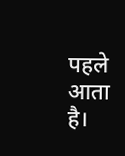पहले आता है।